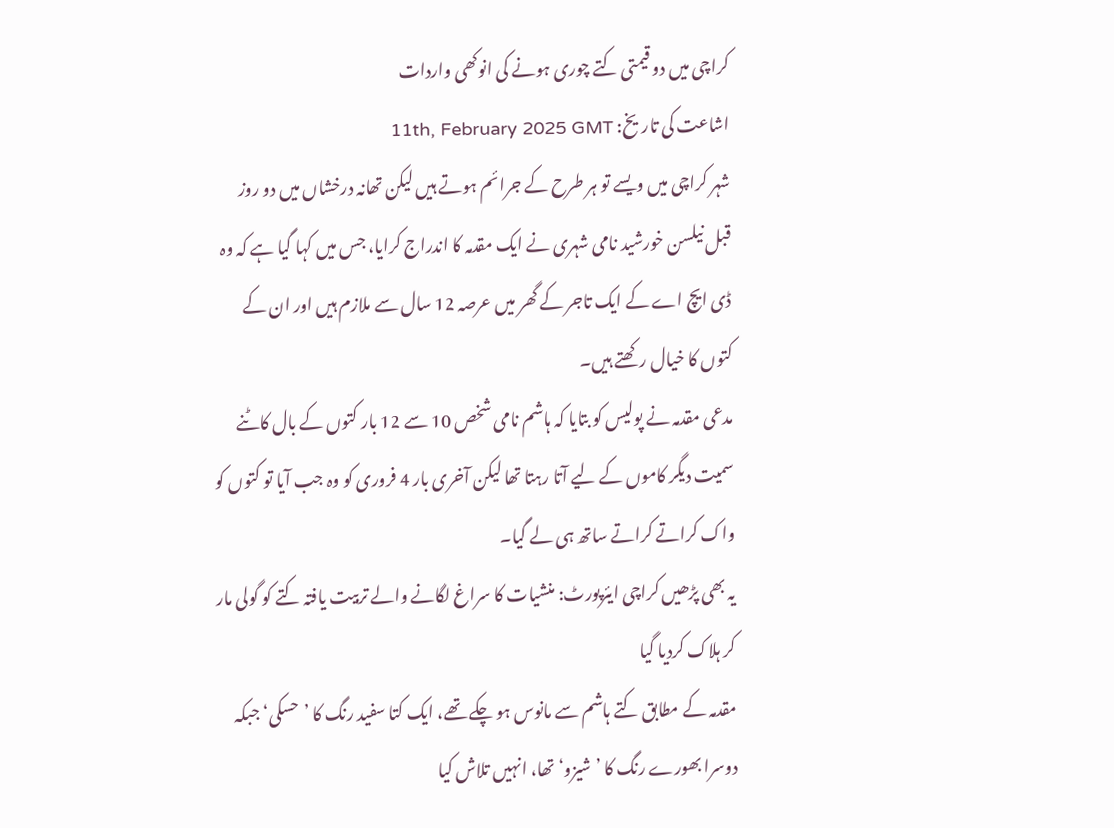کراچی میں دو قیمتی کتے چوری ہونے کی انوکھی واردات
اشاعت کی تاریخ: 11th, February 2025 GMT
شہر کراچی میں ویسے تو ہر طرح کے جرائم ہوتے ہیں لیکن تھانہ درخشاں میں دو روز قبل نیلسن خورشید نامی شہری نے ایک مقدمہ کا اندراج کرایا، جس میں کہا گیا ہے کہ وہ ڈی ایچ اے کے ایک تاجر کے گھر میں عرصہ 12 سال سے ملازم ہیں اور ان کے کتوں کا خیال رکھتے ہیں۔
مدعی مقدمہ نے پولیس کو بتایا کہ ہاشم نامی شخص 10 سے 12 بار کتوں کے بال کاٹنے سمیت دیگر کاموں کے لیے آتا رہتا تھا لیکن آخری بار 4 فروری کو وہ جب آیا تو کتوں کو واک کراتے کراتے ساتھ ہی لے گیا۔
یہ بھی پڑھیں کراچی ایئرپورٹ: منشیات کا سراغ لگانے والے تربیت یافتہ کتے کو گولی مار کر ہلاک کردیا گیا
مقدمہ کے مطابق کتے ہاشم سے مانوس ہو چکے تھے، ایک کتا سفید رنگ کا ’حسکی‘ جبکہ دوسرا بھورے رنگ کا ’شیزو‘ تھا، انہیں تلاش کیا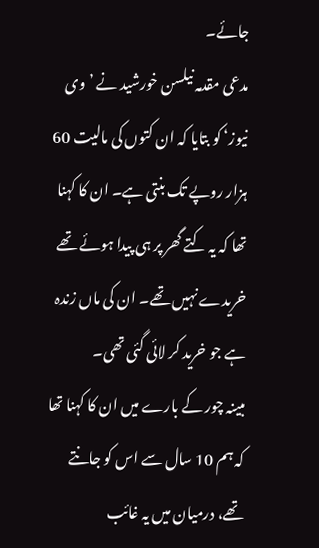جائے۔
مدعی مقدمہ نیلسن خورشید نے ’وی نیوز‘ کو بتایا کہ ان کتوں کی مالیت 60 ہزار روپے تک بنتی ہے۔ ان کا کہنا تھا کہ یہ کتے گھر پر ہی پیدا ہوئے تھے خریدے نہیں تھے۔ ان کی ماں زندہ ہے جو خرید کر لائی گئی تھی۔
مبینہ چور کے بارے میں ان کا کہنا تھا کہ ہم 10 سال سے اس کو جانتے تھے، درمیان میں یہ غائب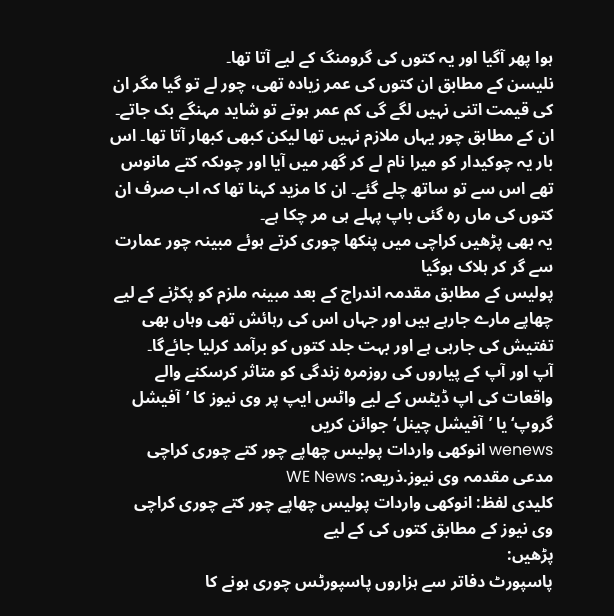ہوا پھر آگیا اور یہ کتوں کی گرومنگ کے لیے آتا تھا۔
نلیسن کے مطابق ان کتوں کی عمر زیادہ تھی، چور لے تو گیا مگر ان کی قیمت اتنی نہیں لگے گی کم عمر ہوتے تو شاید مہنگے بک جاتے۔
ان کے مطابق چور یہاں ملازم نہیں تھا لیکن کبھی کبھار آتا تھا۔ اس بار یہ چوکیدار کو میرا نام لے کر گھر میں آیا اور چوںکہ کتے مانوس تھے اس سے تو ساتھ چلے گئے۔ ان کا مزید کہنا تھا کہ اب صرف ان کتوں کی ماں رہ گئی باپ پہلے ہی مر چکا ہے۔
یہ بھی پڑھیں کراچی میں پنکھا چوری کرتے ہوئے مبینہ چور عمارت سے گر کر ہلاک ہوگیا
پولیس کے مطابق مقدمہ اندراج کے بعد مبینہ ملزم کو پکڑنے کے لیے چھاپے مارے جارہے ہیں اور جہاں اس کی رہائش تھی وہاں بھی تفتیش کی جارہی ہے اور بہت جلد کتوں کو برآمد کرلیا جائےگا۔
آپ اور آپ کے پیاروں کی روزمرہ زندگی کو متاثر کرسکنے والے واقعات کی اپ ڈیٹس کے لیے واٹس ایپ پر وی نیوز کا ’آفیشل گروپ‘ یا ’آفیشل چینل‘ جوائن کریں
wenews انوکھی واردات پولیس چھاپے چور کتے چوری کراچی مدعی مقدمہ وی نیوز.ذریعہ: WE News
کلیدی لفظ: انوکھی واردات پولیس چھاپے چور کتے چوری کراچی وی نیوز کے مطابق کتوں کی کے لیے
پڑھیں:
پاسپورٹ دفاتر سے ہزاروں پاسپورٹس چوری ہونے کا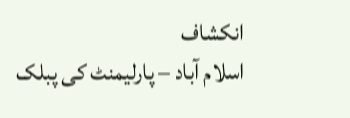انکشاف
اسلام آباد – پارلیمنٹ کی پبلک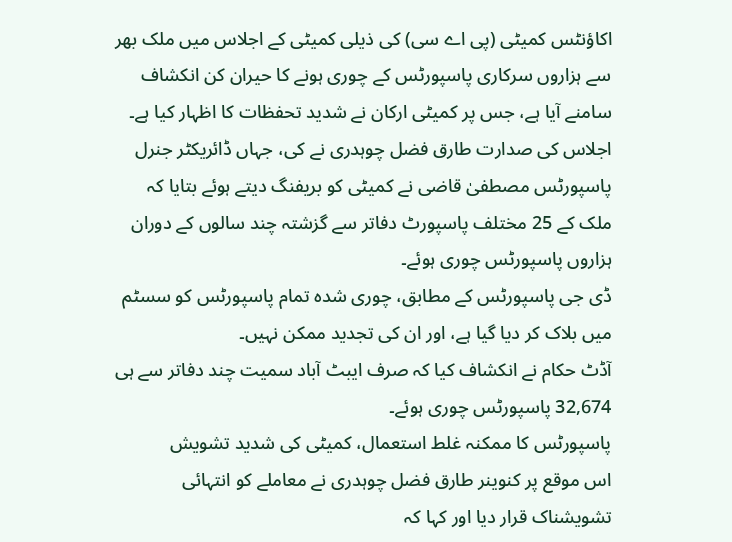اکاؤنٹس کمیٹی (پی اے سی) کی ذیلی کمیٹی کے اجلاس میں ملک بھر سے ہزاروں سرکاری پاسپورٹس کے چوری ہونے کا حیران کن انکشاف سامنے آیا ہے، جس پر کمیٹی ارکان نے شدید تحفظات کا اظہار کیا ہے۔
اجلاس کی صدارت طارق فضل چوہدری نے کی، جہاں ڈائریکٹر جنرل پاسپورٹس مصطفیٰ قاضی نے کمیٹی کو بریفنگ دیتے ہوئے بتایا کہ ملک کے 25 مختلف پاسپورٹ دفاتر سے گزشتہ چند سالوں کے دوران ہزاروں پاسپورٹس چوری ہوئے۔
ڈی جی پاسپورٹس کے مطابق، چوری شدہ تمام پاسپورٹس کو سسٹم میں بلاک کر دیا گیا ہے، اور ان کی تجدید ممکن نہیں۔
آڈٹ حکام نے انکشاف کیا کہ صرف ایبٹ آباد سمیت چند دفاتر سے ہی 32,674 پاسپورٹس چوری ہوئے۔
پاسپورٹس کا ممکنہ غلط استعمال، کمیٹی کی شدید تشویش
اس موقع پر کنوینر طارق فضل چوہدری نے معاملے کو انتہائی تشویشناک قرار دیا اور کہا کہ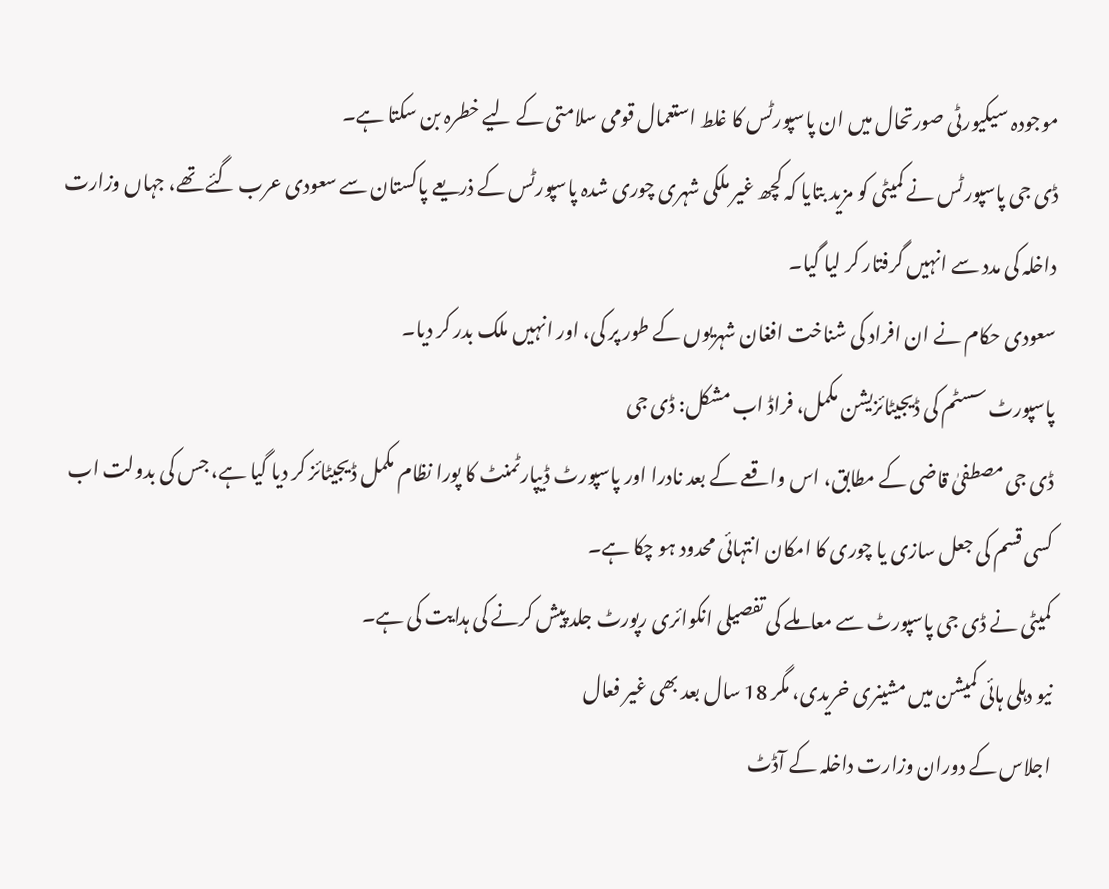موجودہ سیکیورٹی صورتحال میں ان پاسپورٹس کا غلط استعمال قومی سلامتی کے لیے خطرہ بن سکتا ہے۔
ڈی جی پاسپورٹس نے کمیٹی کو مزید بتایا کہ کچھ غیر ملکی شہری چوری شدہ پاسپورٹس کے ذریعے پاکستان سے سعودی عرب گئے تھے، جہاں وزارت داخلہ کی مدد سے انہیں گرفتار کر لیا گیا۔
سعودی حکام نے ان افراد کی شناخت افغان شہریوں کے طور پر کی، اور انہیں ملک بدر کر دیا۔
پاسپورٹ سسٹم کی ڈیجیٹائزیشن مکمل، فراڈ اب مشکل: ڈی جی
ڈی جی مصطفیٰ قاضی کے مطابق، اس واقعے کے بعد نادرا اور پاسپورٹ ڈیپارٹمنٹ کا پورا نظام مکمل ڈیجیٹائز کر دیا گیا ہے، جس کی بدولت اب کسی قسم کی جعل سازی یا چوری کا امکان انتہائی محدود ہو چکا ہے۔
کمیٹی نے ڈی جی پاسپورٹ سے معاملے کی تفصیلی انکوائری رپورٹ جلد پیش کرنے کی ہدایت کی ہے۔
نیو دہلی ہائی کمیشن میں مشینری خریدی، مگر 18 سال بعد بھی غیر فعال
اجلاس کے دوران وزارت داخلہ کے آڈٹ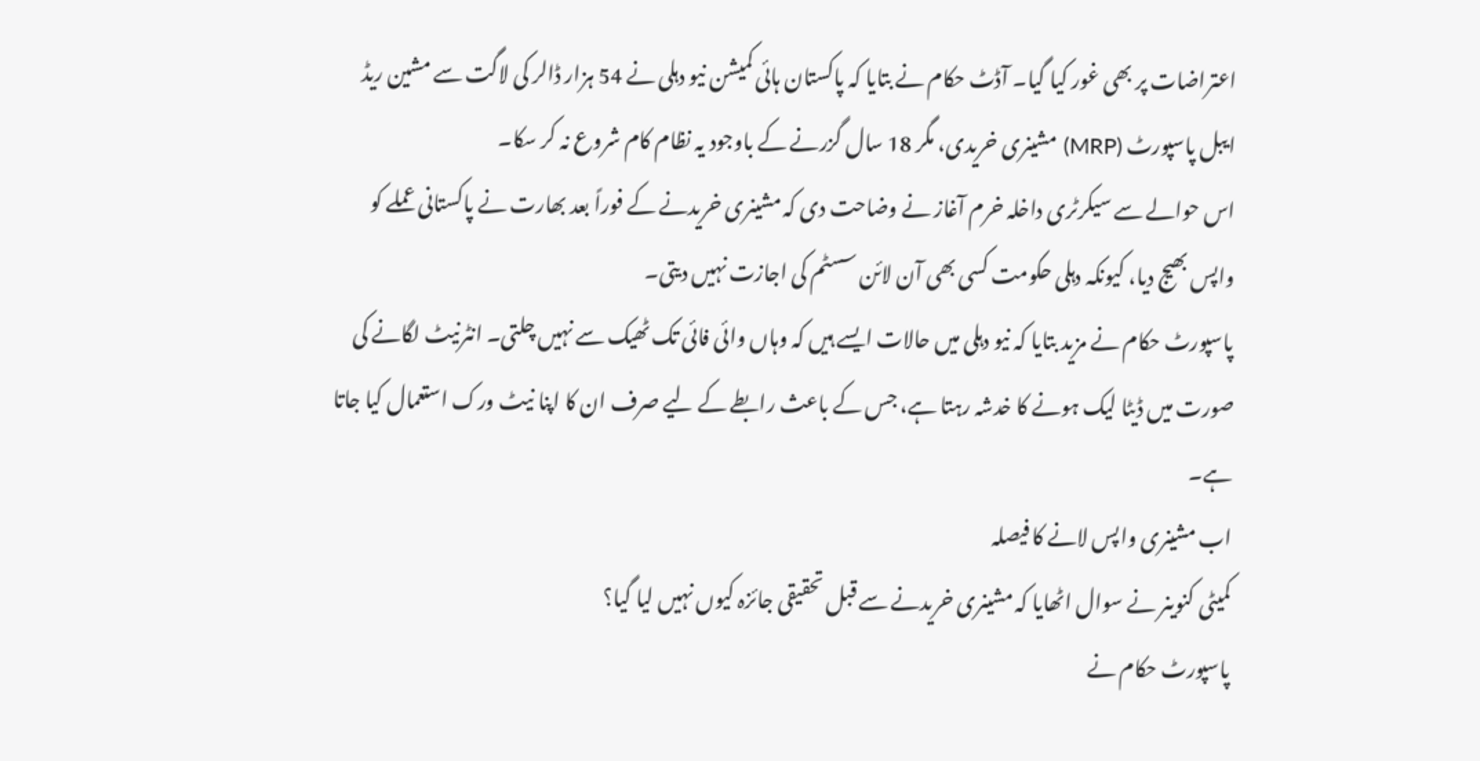اعتراضات پر بھی غور کیا گیا۔ آڈٹ حکام نے بتایا کہ پاکستان ہائی کمیشن نیو دہلی نے 54 ہزار ڈالر کی لاگت سے مشین ریڈ ایبل پاسپورٹ (MRP) مشینری خریدی، مگر 18 سال گزرنے کے باوجود یہ نظام کام شروع نہ کر سکا۔
اس حوالے سے سیکرٹری داخلہ خرم آغاز نے وضاحت دی کہ مشینری خریدنے کے فوراً بعد بھارت نے پاکستانی عملے کو واپس بھیج دیا، کیونکہ دہلی حکومت کسی بھی آن لائن سسٹم کی اجازت نہیں دیتی۔
پاسپورٹ حکام نے مزید بتایا کہ نیو دہلی میں حالات ایسے ہیں کہ وہاں وائی فائی تک ٹھیک سے نہیں چلتی۔ انٹرنیٹ لگانے کی صورت میں ڈیٹا لیک ہونے کا خدشہ رہتا ہے، جس کے باعث رابطے کے لیے صرف ان کا اپنا نیٹ ورک استعمال کیا جاتا ہے۔
اب مشینری واپس لانے کا فیصلہ
کمیٹی کنوینر نے سوال اٹھایا کہ مشینری خریدنے سے قبل تحقیقی جائزہ کیوں نہیں لیا گیا؟
پاسپورٹ حکام نے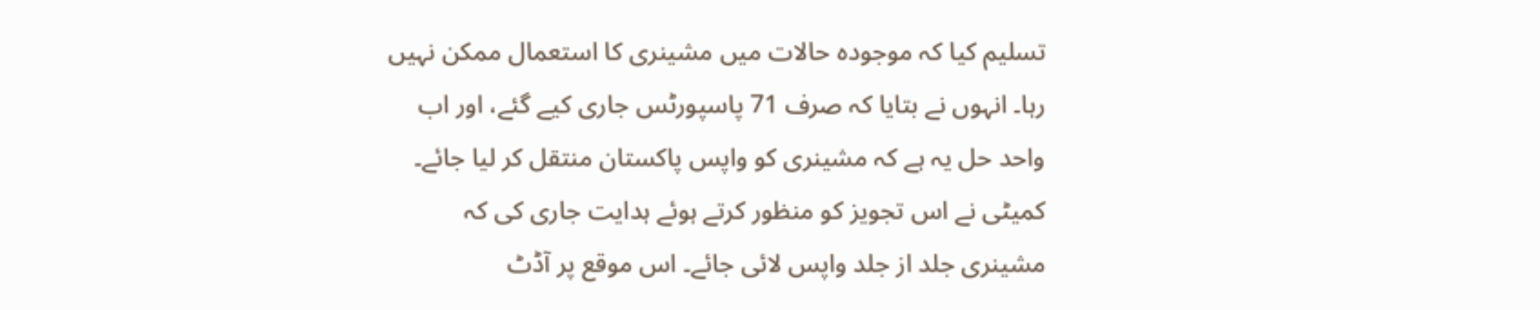تسلیم کیا کہ موجودہ حالات میں مشینری کا استعمال ممکن نہیں رہا۔ انہوں نے بتایا کہ صرف 71 پاسپورٹس جاری کیے گئے، اور اب واحد حل یہ ہے کہ مشینری کو واپس پاکستان منتقل کر لیا جائے۔
کمیٹی نے اس تجویز کو منظور کرتے ہوئے ہدایت جاری کی کہ مشینری جلد از جلد واپس لائی جائے۔ اس موقع پر آڈٹ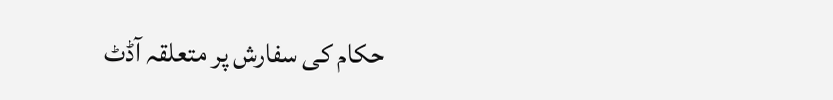حکام کی سفارش پر متعلقہ آڈٹ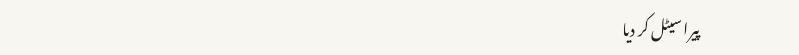پیرا سیٹل کر دیا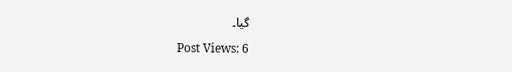گیا۔
Post Views: 6